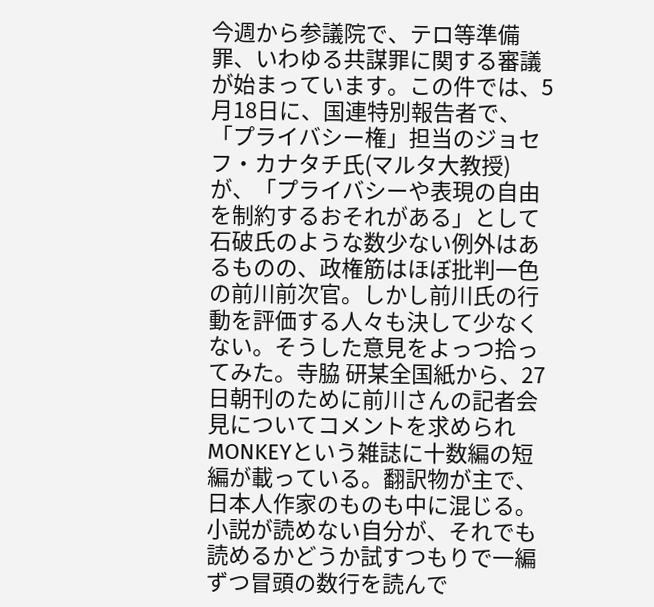今週から参議院で、テロ等準備罪、いわゆる共謀罪に関する審議が始まっています。この件では、5月18日に、国連特別報告者で、「プライバシー権」担当のジョセフ・カナタチ氏(マルタ大教授)が、「プライバシーや表現の自由を制約するおそれがある」として
石破氏のような数少ない例外はあるものの、政権筋はほぼ批判一色の前川前次官。しかし前川氏の行動を評価する人々も決して少なくない。そうした意見をよっつ拾ってみた。寺脇 研某全国紙から、27日朝刊のために前川さんの記者会見についてコメントを求められ
MONKEYという雑誌に十数編の短編が載っている。翻訳物が主で、日本人作家のものも中に混じる。小説が読めない自分が、それでも読めるかどうか試すつもりで一編ずつ冒頭の数行を読んで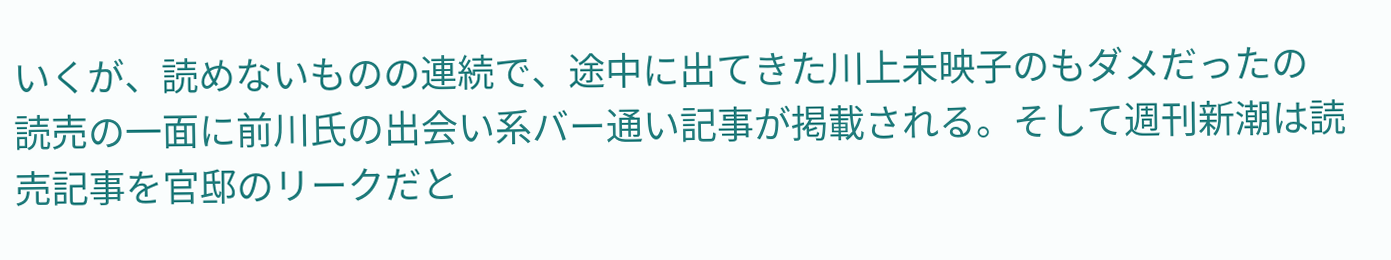いくが、読めないものの連続で、途中に出てきた川上未映子のもダメだったの
読売の一面に前川氏の出会い系バー通い記事が掲載される。そして週刊新潮は読売記事を官邸のリークだと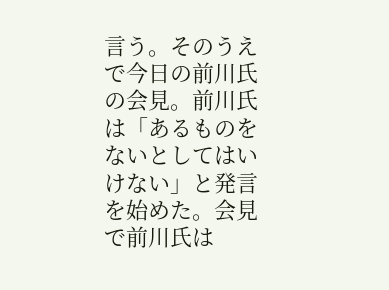言う。そのうえで今日の前川氏の会見。前川氏は「あるものをないとしてはいけない」と発言を始めた。会見で前川氏は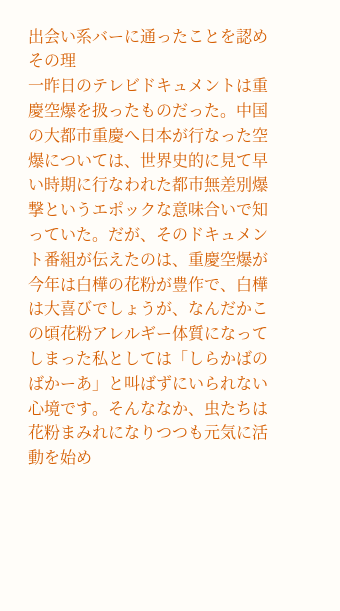出会い系バーに通ったことを認めその理
一昨日のテレビドキュメントは重慶空爆を扱ったものだった。中国の大都市重慶へ日本が行なった空爆については、世界史的に見て早い時期に行なわれた都市無差別爆撃というエポックな意味合いで知っていた。だが、そのドキュメント番組が伝えたのは、重慶空爆が
今年は白樺の花粉が豊作で、白樺は大喜びでしょうが、なんだかこの頃花粉アレルギー体質になってしまった私としては「しらかばのばかーあ」と叫ばずにいられない心境です。そんななか、虫たちは花粉まみれになりつつも元気に活動を始め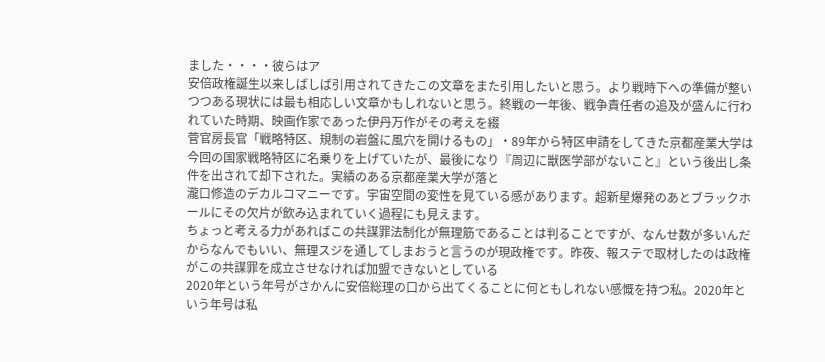ました・・・・彼らはア
安倍政権誕生以来しばしば引用されてきたこの文章をまた引用したいと思う。より戦時下への準備が整いつつある現状には最も相応しい文章かもしれないと思う。終戦の一年後、戦争責任者の追及が盛んに行われていた時期、映画作家であった伊丹万作がその考えを綴
菅官房長官「戦略特区、規制の岩盤に風穴を開けるもの」・89年から特区申請をしてきた京都産業大学は今回の国家戦略特区に名乗りを上げていたが、最後になり『周辺に獣医学部がないこと』という後出し条件を出されて却下された。実績のある京都産業大学が落と
瀧口修造のデカルコマニーです。宇宙空間の変性を見ている感があります。超新星爆発のあとブラックホールにその欠片が飲み込まれていく過程にも見えます。
ちょっと考える力があればこの共謀罪法制化が無理筋であることは判ることですが、なんせ数が多いんだからなんでもいい、無理スジを通してしまおうと言うのが現政権です。昨夜、報ステで取材したのは政権がこの共謀罪を成立させなければ加盟できないとしている
2020年という年号がさかんに安倍総理の口から出てくることに何ともしれない感慨を持つ私。2020年という年号は私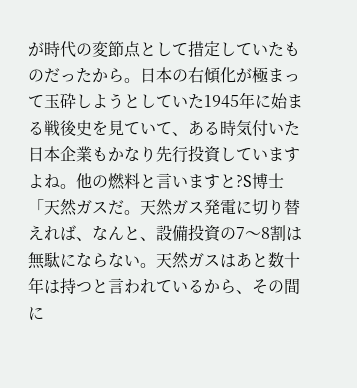が時代の変節点として措定していたものだったから。日本の右傾化が極まって玉砕しようとしていた1945年に始まる戦後史を見ていて、ある時気付いた
日本企業もかなり先行投資していますよね。他の燃料と言いますと?S博士「天然ガスだ。天然ガス発電に切り替えれば、なんと、設備投資の7〜8割は無駄にならない。天然ガスはあと数十年は持つと言われているから、その間に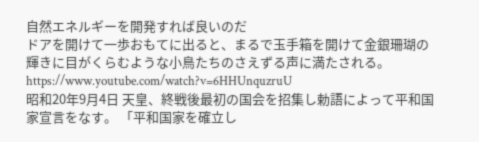自然エネルギーを開発すれば良いのだ
ドアを開けて一歩おもてに出ると、まるで玉手箱を開けて金銀珊瑚の輝きに目がくらむような小鳥たちのさえずる声に満たされる。https://www.youtube.com/watch?v=6HHUnquzruU
昭和20年9月4日 天皇、終戦後最初の国会を招集し勅語によって平和国家宣言をなす。 「平和国家を確立し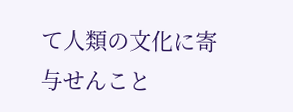て人類の文化に寄与せんこと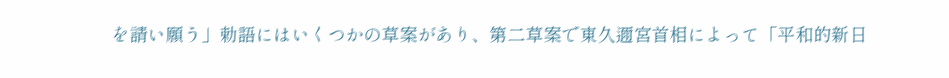を請い願う」勅語にはいくつかの草案があり、第二草案で東久邇宮首相によって「平和的新日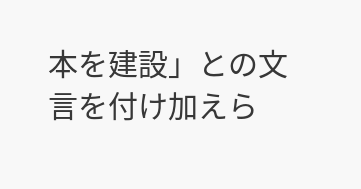本を建設」との文言を付け加えら